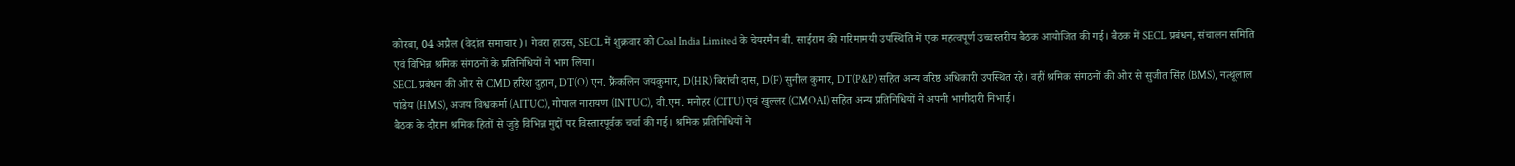कोरबा, 04 अप्रैल (वेदांत समाचार)। गेवरा हाउस, SECL में शुक्रवार को Coal India Limited के चेयरमैन बी. साईराम की गरिमामयी उपस्थिति में एक महत्वपूर्ण उच्चस्तरीय बैठक आयोजित की गई। बैठक में SECL प्रबंधन, संचालन समिति एवं विभिन्न श्रमिक संगठनों के प्रतिनिधियों ने भाग लिया।
SECL प्रबंधन की ओर से CMD हरिश दुहान, DT(O) एन. फ्रैंकलिन जयकुमार, D(HR) बिरांची दास, D(F) सुनील कुमार, DT(P&P) सहित अन्य वरिष्ठ अधिकारी उपस्थित रहे। वहीं श्रमिक संगठनों की ओर से सुजीत सिंह (BMS), नत्थूलाल पांडेय (HMS), अजय विश्वकर्मा (AITUC), गोपाल नारायण (INTUC), वी.एम. मनोहर (CITU) एवं खुल्लर (CMOAI) सहित अन्य प्रतिनिधियों ने अपनी भागीदारी निभाई।
बैठक के दौरान श्रमिक हितों से जुड़े विभिन्न मुद्दों पर विस्तारपूर्वक चर्चा की गई। श्रमिक प्रतिनिधियों ने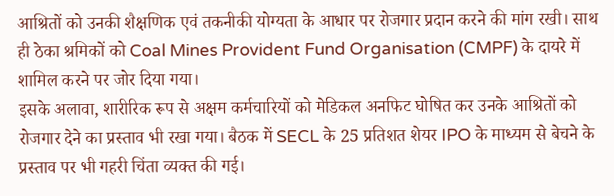आश्रितों को उनकी शैक्षणिक एवं तकनीकी योग्यता के आधार पर रोजगार प्रदान करने की मांग रखी। साथ ही ठेका श्रमिकों को Coal Mines Provident Fund Organisation (CMPF) के दायरे में शामिल करने पर जोर दिया गया।
इसके अलावा, शारीरिक रूप से अक्षम कर्मचारियों को मेडिकल अनफिट घोषित कर उनके आश्रितों को रोजगार देने का प्रस्ताव भी रखा गया। बैठक में SECL के 25 प्रतिशत शेयर IPO के माध्यम से बेचने के प्रस्ताव पर भी गहरी चिंता व्यक्त की गई।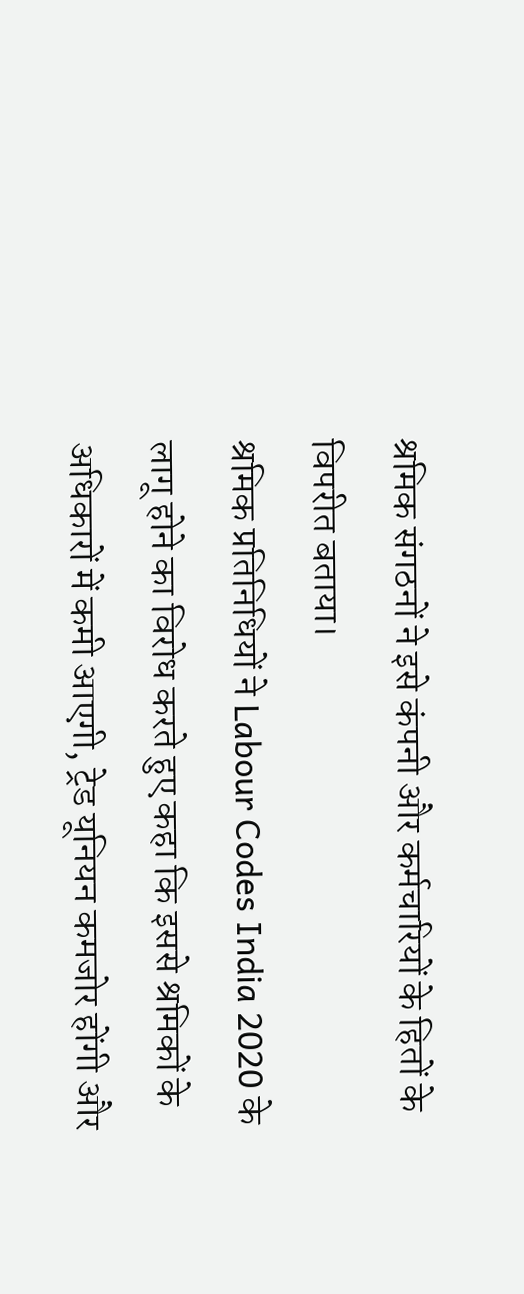श्रमिक संगठनों ने इसे कंपनी और कर्मचारियों के हितों के विपरीत बताया।
श्रमिक प्रतिनिधियों ने Labour Codes India 2020 के लागू होने का विरोध करते हुए कहा कि इससे श्रमिकों के अधिकारों में कमी आएगी, ट्रेड यूनियन कमजोर होंगी और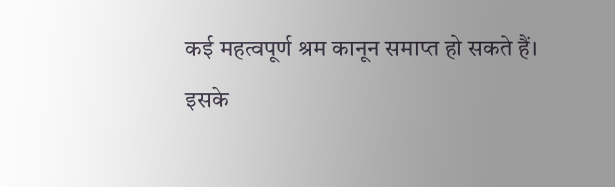कई महत्वपूर्ण श्रम कानून समाप्त हो सकते हैं।
इसके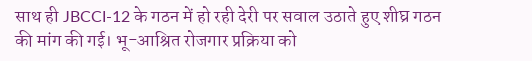साथ ही JBCCI-12 के गठन में हो रही देरी पर सवाल उठाते हुए शीघ्र गठन की मांग की गई। भू-आश्रित रोजगार प्रक्रिया को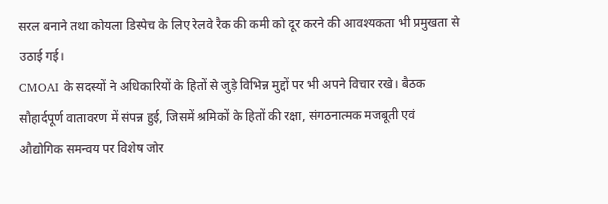सरल बनाने तथा कोयला डिस्पेच के लिए रेलवे रैक की कमी को दूर करने की आवश्यकता भी प्रमुखता से उठाई गई।
CMOAI के सदस्यों ने अधिकारियों के हितों से जुड़े विभिन्न मुद्दों पर भी अपने विचार रखे। बैठक सौहार्दपूर्ण वातावरण में संपन्न हुई, जिसमें श्रमिकों के हितों की रक्षा, संगठनात्मक मजबूती एवं औद्योगिक समन्वय पर विशेष जोर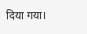दिया गया।